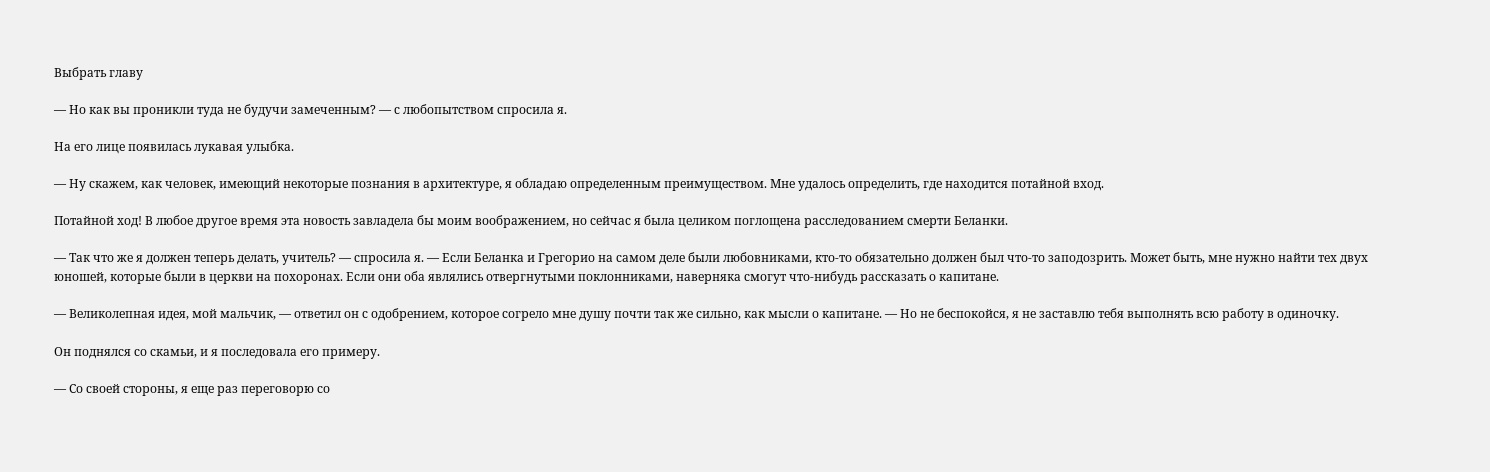Выбрать главу

— Но как вы проникли туда не будучи замеченным? — с любопытством спросила я.

На его лице появилась лукавая улыбка.

— Ну скажем, как человек, имеющий некоторые познания в архитектуре, я обладаю определенным преимуществом. Мне удалось определить, где находится потайной вход.

Потайной ход! В любое другое время эта новость завладела бы моим воображением, но сейчас я была целиком поглощена расследованием смерти Беланки.

— Так что же я должен теперь делать, учитель? — спросила я. — Если Беланка и Грегорио на самом деле были любовниками, кто-то обязательно должен был что-то заподозрить. Может быть, мне нужно найти тех двух юношей, которые были в церкви на похоронах. Если они оба являлись отвергнутыми поклонниками, наверняка смогут что-нибудь рассказать о капитане.

— Великолепная идея, мой мальчик, — ответил он с одобрением, которое согрело мне душу почти так же сильно, как мысли о капитане. — Но не беспокойся, я не заставлю тебя выполнять всю работу в одиночку.

Он поднялся со скамьи, и я последовала его примеру.

— Со своей стороны, я еще раз переговорю со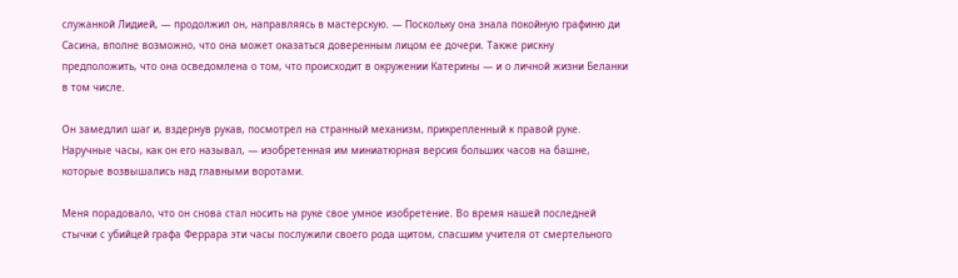служанкой Лидией, — продолжил он, направляясь в мастерскую. — Поскольку она знала покойную графиню ди Сасина, вполне возможно, что она может оказаться доверенным лицом ее дочери. Также рискну предположить, что она осведомлена о том, что происходит в окружении Катерины — и о личной жизни Беланки в том числе.

Он замедлил шаг и, вздернув рукав, посмотрел на странный механизм, прикрепленный к правой руке. Наручные часы, как он его называл, — изобретенная им миниатюрная версия больших часов на башне, которые возвышались над главными воротами.

Меня порадовало, что он снова стал носить на руке свое умное изобретение. Во время нашей последней стычки с убийцей графа Феррара эти часы послужили своего рода щитом, спасшим учителя от смертельного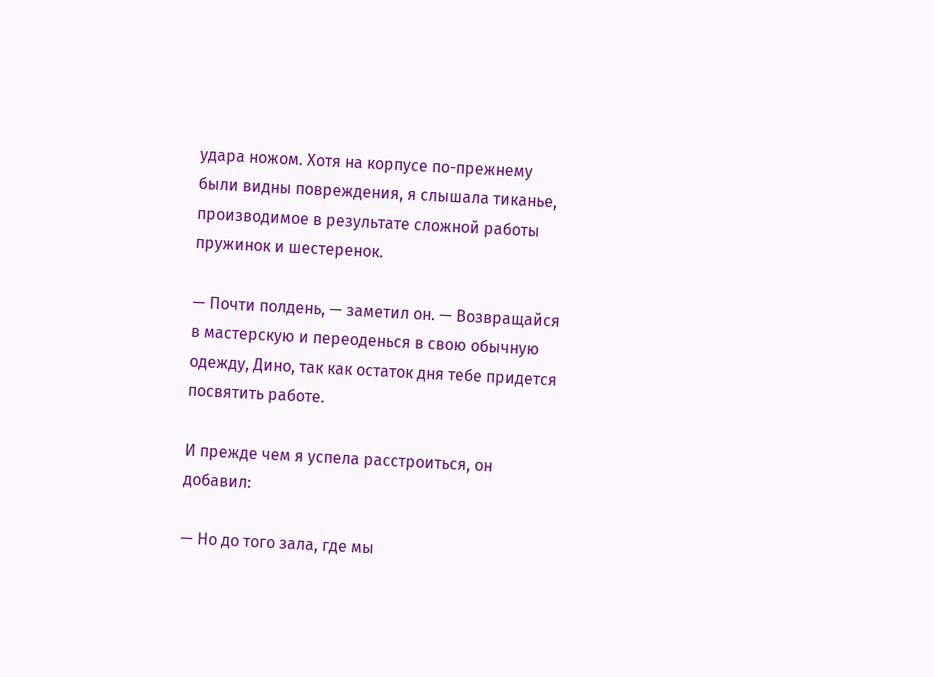удара ножом. Хотя на корпусе по-прежнему были видны повреждения, я слышала тиканье, производимое в результате сложной работы пружинок и шестеренок.

— Почти полдень, — заметил он. — Возвращайся в мастерскую и переоденься в свою обычную одежду, Дино, так как остаток дня тебе придется посвятить работе.

И прежде чем я успела расстроиться, он добавил:

— Но до того зала, где мы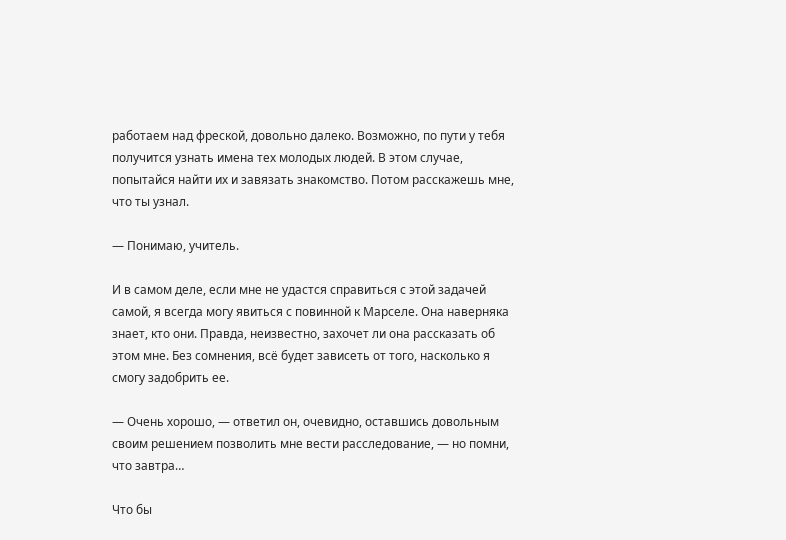работаем над фреской, довольно далеко. Возможно, по пути у тебя получится узнать имена тех молодых людей. В этом случае, попытайся найти их и завязать знакомство. Потом расскажешь мне, что ты узнал.

— Понимаю, учитель.

И в самом деле, если мне не удастся справиться с этой задачей самой, я всегда могу явиться с повинной к Марселе. Она наверняка знает, кто они. Правда, неизвестно, захочет ли она рассказать об этом мне. Без сомнения, всё будет зависеть от того, насколько я смогу задобрить ее.

— Очень хорошо, — ответил он, очевидно, оставшись довольным своим решением позволить мне вести расследование, — но помни, что завтра…

Что бы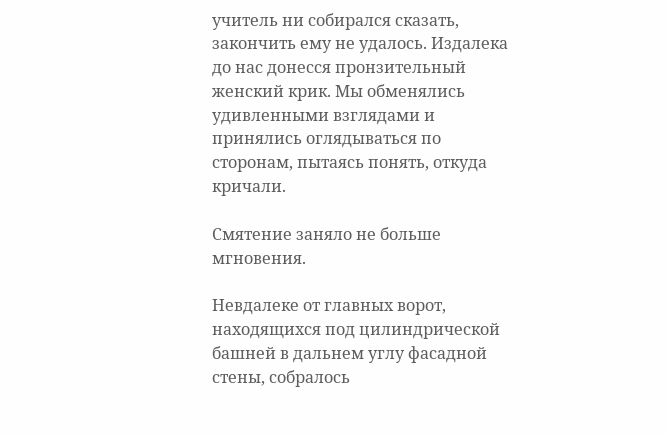учитель ни собирался сказать, закончить ему не удалось. Издалека до нас донесся пронзительный женский крик. Мы обменялись удивленными взглядами и принялись оглядываться по сторонам, пытаясь понять, откуда кричали.

Смятение заняло не больше мгновения.

Невдалеке от главных ворот, находящихся под цилиндрической башней в дальнем углу фасадной стены, собралось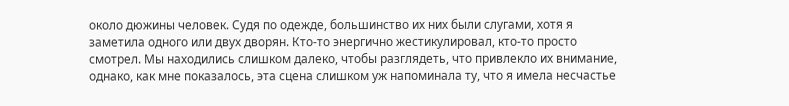около дюжины человек. Судя по одежде, большинство их них были слугами, хотя я заметила одного или двух дворян. Кто-то энергично жестикулировал, кто-то просто смотрел. Мы находились слишком далеко, чтобы разглядеть, что привлекло их внимание, однако, как мне показалось, эта сцена слишком уж напоминала ту, что я имела несчастье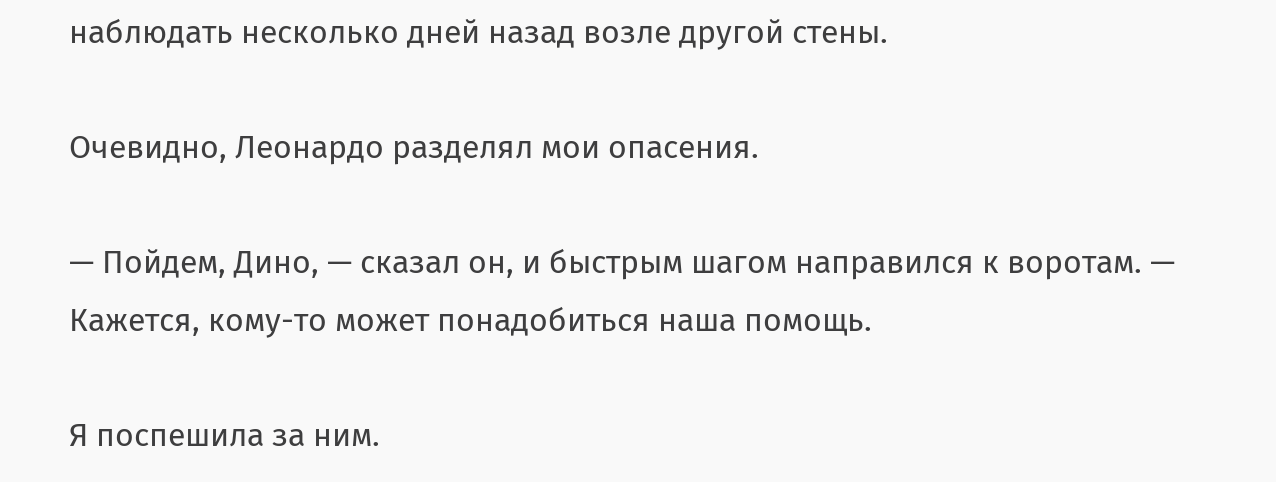наблюдать несколько дней назад возле другой стены.

Очевидно, Леонардо разделял мои опасения.

— Пойдем, Дино, — сказал он, и быстрым шагом направился к воротам. — Кажется, кому-то может понадобиться наша помощь.

Я поспешила за ним.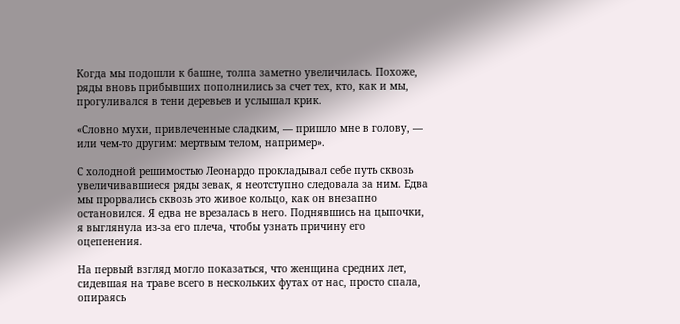Когда мы подошли к башне, толпа заметно увеличилась. Похоже, ряды вновь прибывших пополнились за счет тех, кто, как и мы, прогуливался в тени деревьев и услышал крик.

«Словно мухи, привлеченные сладким, — пришло мне в голову, — или чем-то другим: мертвым телом, например».

С холодной решимостью Леонардо прокладывал себе путь сквозь увеличивавшиеся ряды зевак, я неотступно следовала за ним. Едва мы прорвались сквозь это живое кольцо, как он внезапно остановился. Я едва не врезалась в него. Поднявшись на цыпочки, я выглянула из-за его плеча, чтобы узнать причину его оцепенения.

На первый взгляд могло показаться, что женщина средних лет, сидевшая на траве всего в нескольких футах от нас, просто спала, опираясь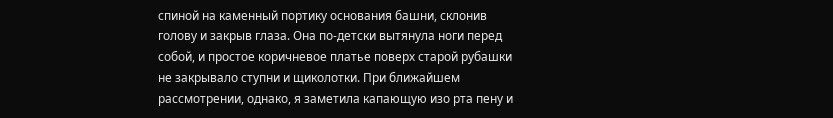спиной на каменный портику основания башни, склонив голову и закрыв глаза. Она по-детски вытянула ноги перед собой, и простое коричневое платье поверх старой рубашки не закрывало ступни и щиколотки. При ближайшем рассмотрении, однако, я заметила капающую изо рта пену и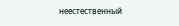неестественный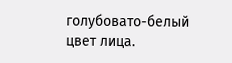голубовато-белый цвет лица.